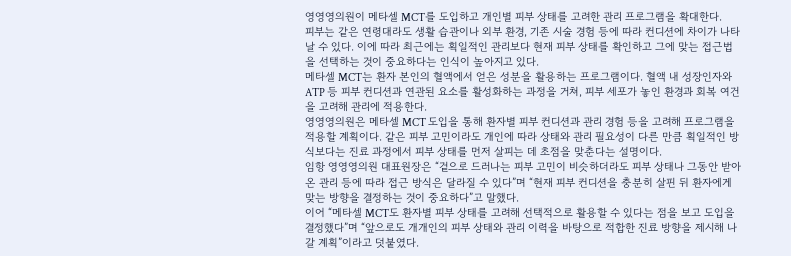영영영의원이 메타셀 MCT를 도입하고 개인별 피부 상태를 고려한 관리 프로그램을 확대한다.
피부는 같은 연령대라도 생활 습관이나 외부 환경, 기존 시술 경험 등에 따라 컨디션에 차이가 나타날 수 있다. 이에 따라 최근에는 획일적인 관리보다 현재 피부 상태를 확인하고 그에 맞는 접근법을 선택하는 것이 중요하다는 인식이 높아지고 있다.
메타셀 MCT는 환자 본인의 혈액에서 얻은 성분을 활용하는 프로그램이다. 혈액 내 성장인자와 ATP 등 피부 컨디션과 연관된 요소를 활성화하는 과정을 거쳐, 피부 세포가 놓인 환경과 회복 여건을 고려해 관리에 적용한다.
영영영의원은 메타셀 MCT 도입을 통해 환자별 피부 컨디션과 관리 경험 등을 고려해 프로그램을 적용할 계획이다. 같은 피부 고민이라도 개인에 따라 상태와 관리 필요성이 다른 만큼 획일적인 방식보다는 진료 과정에서 피부 상태를 먼저 살피는 데 초점을 맞춘다는 설명이다.
임항 영영영의원 대표원장은 “겉으로 드러나는 피부 고민이 비슷하더라도 피부 상태나 그동안 받아온 관리 등에 따라 접근 방식은 달라질 수 있다”며 “현재 피부 컨디션을 충분히 살핀 뒤 환자에게 맞는 방향을 결정하는 것이 중요하다”고 말했다.
이어 “메타셀 MCT도 환자별 피부 상태를 고려해 선택적으로 활용할 수 있다는 점을 보고 도입을 결정했다”며 “앞으로도 개개인의 피부 상태와 관리 이력을 바탕으로 적합한 진료 방향을 제시해 나갈 계획”이라고 덧붙였다.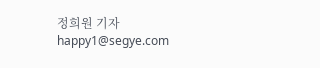정희원 기자 happy1@segye.com